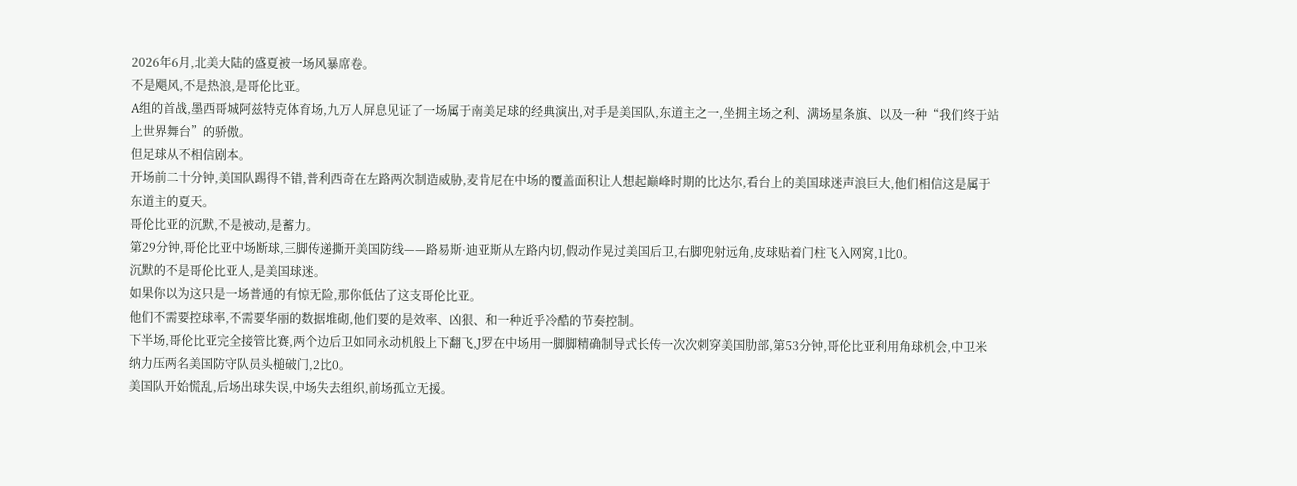2026年6月,北美大陆的盛夏被一场风暴席卷。
不是飓风,不是热浪,是哥伦比亚。
A组的首战,墨西哥城阿兹特克体育场,九万人屏息见证了一场属于南美足球的经典演出,对手是美国队,东道主之一,坐拥主场之利、满场星条旗、以及一种“我们终于站上世界舞台”的骄傲。
但足球从不相信剧本。
开场前二十分钟,美国队踢得不错,普利西奇在左路两次制造威胁,麦肯尼在中场的覆盖面积让人想起巅峰时期的比达尔,看台上的美国球迷声浪巨大,他们相信这是属于东道主的夏天。
哥伦比亚的沉默,不是被动,是蓄力。
第29分钟,哥伦比亚中场断球,三脚传递撕开美国防线——路易斯·迪亚斯从左路内切,假动作晃过美国后卫,右脚兜射远角,皮球贴着门柱飞入网窝,1比0。
沉默的不是哥伦比亚人,是美国球迷。
如果你以为这只是一场普通的有惊无险,那你低估了这支哥伦比亚。
他们不需要控球率,不需要华丽的数据堆砌,他们要的是效率、凶狠、和一种近乎冷酷的节奏控制。
下半场,哥伦比亚完全接管比赛,两个边后卫如同永动机般上下翻飞,J罗在中场用一脚脚精确制导式长传一次次刺穿美国肋部,第53分钟,哥伦比亚利用角球机会,中卫米纳力压两名美国防守队员头槌破门,2比0。
美国队开始慌乱,后场出球失误,中场失去组织,前场孤立无援。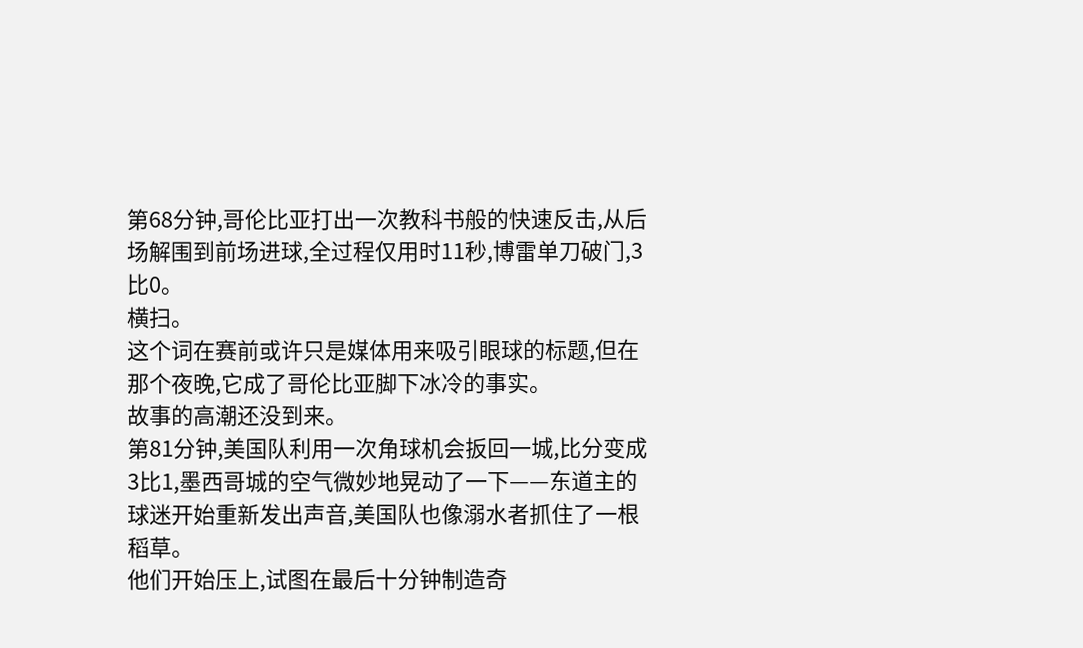第68分钟,哥伦比亚打出一次教科书般的快速反击,从后场解围到前场进球,全过程仅用时11秒,博雷单刀破门,3比0。
横扫。
这个词在赛前或许只是媒体用来吸引眼球的标题,但在那个夜晚,它成了哥伦比亚脚下冰冷的事实。
故事的高潮还没到来。
第81分钟,美国队利用一次角球机会扳回一城,比分变成3比1,墨西哥城的空气微妙地晃动了一下——东道主的球迷开始重新发出声音,美国队也像溺水者抓住了一根稻草。
他们开始压上,试图在最后十分钟制造奇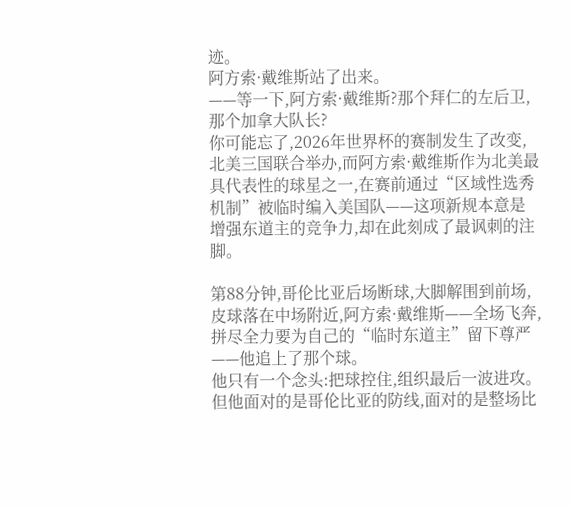迹。
阿方索·戴维斯站了出来。
——等一下,阿方索·戴维斯?那个拜仁的左后卫,那个加拿大队长?
你可能忘了,2026年世界杯的赛制发生了改变,北美三国联合举办,而阿方索·戴维斯作为北美最具代表性的球星之一,在赛前通过“区域性选秀机制”被临时编入美国队——这项新规本意是增强东道主的竞争力,却在此刻成了最讽刺的注脚。

第88分钟,哥伦比亚后场断球,大脚解围到前场,皮球落在中场附近,阿方索·戴维斯——全场飞奔,拼尽全力要为自己的“临时东道主”留下尊严——他追上了那个球。
他只有一个念头:把球控住,组织最后一波进攻。
但他面对的是哥伦比亚的防线,面对的是整场比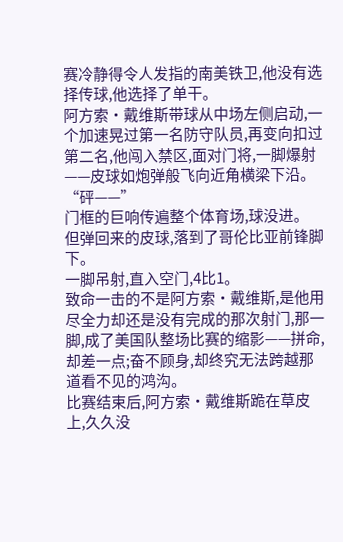赛冷静得令人发指的南美铁卫,他没有选择传球,他选择了单干。
阿方索·戴维斯带球从中场左侧启动,一个加速晃过第一名防守队员,再变向扣过第二名,他闯入禁区,面对门将,一脚爆射——皮球如炮弹般飞向近角横梁下沿。
“砰——”
门框的巨响传遍整个体育场,球没进。
但弹回来的皮球,落到了哥伦比亚前锋脚下。
一脚吊射,直入空门,4比1。
致命一击的不是阿方索·戴维斯,是他用尽全力却还是没有完成的那次射门,那一脚,成了美国队整场比赛的缩影——拼命,却差一点;奋不顾身,却终究无法跨越那道看不见的鸿沟。
比赛结束后,阿方索·戴维斯跪在草皮上,久久没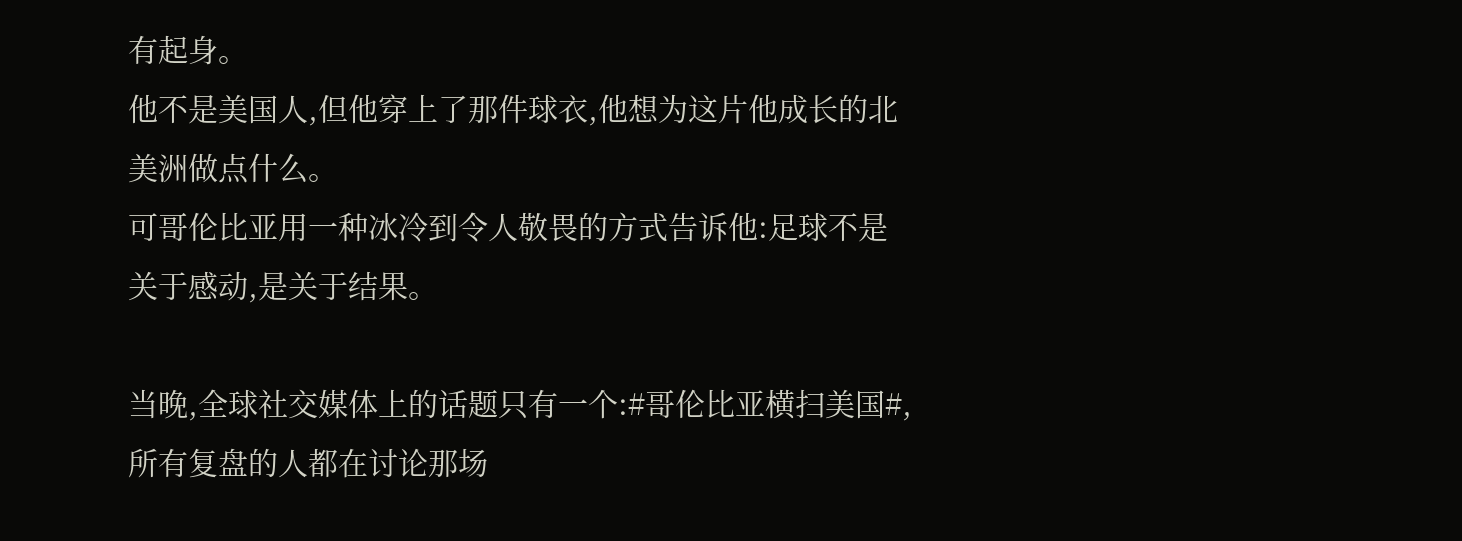有起身。
他不是美国人,但他穿上了那件球衣,他想为这片他成长的北美洲做点什么。
可哥伦比亚用一种冰冷到令人敬畏的方式告诉他:足球不是关于感动,是关于结果。

当晚,全球社交媒体上的话题只有一个:#哥伦比亚横扫美国#,所有复盘的人都在讨论那场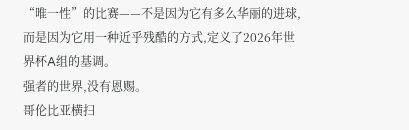“唯一性”的比赛——不是因为它有多么华丽的进球,而是因为它用一种近乎残酷的方式,定义了2026年世界杯A组的基调。
强者的世界,没有恩赐。
哥伦比亚横扫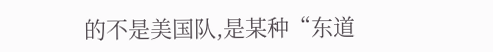的不是美国队,是某种“东道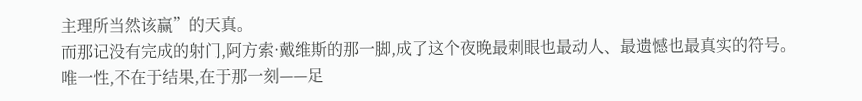主理所当然该赢”的天真。
而那记没有完成的射门,阿方索·戴维斯的那一脚,成了这个夜晚最刺眼也最动人、最遗憾也最真实的符号。
唯一性,不在于结果,在于那一刻——足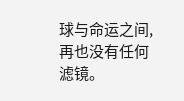球与命运之间,再也没有任何滤镜。